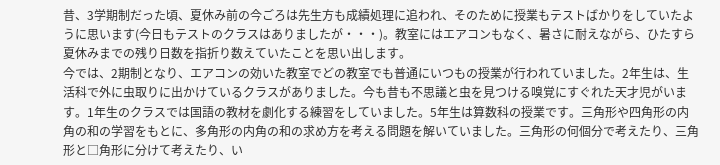昔、3学期制だった頃、夏休み前の今ごろは先生方も成績処理に追われ、そのために授業もテストばかりをしていたように思います(今日もテストのクラスはありましたが・・・)。教室にはエアコンもなく、暑さに耐えながら、ひたすら夏休みまでの残り日数を指折り数えていたことを思い出します。
今では、2期制となり、エアコンの効いた教室でどの教室でも普通にいつもの授業が行われていました。2年生は、生活科で外に虫取りに出かけているクラスがありました。今も昔も不思議と虫を見つける嗅覚にすぐれた天才児がいます。1年生のクラスでは国語の教材を劇化する練習をしていました。5年生は算数科の授業です。三角形や四角形の内角の和の学習をもとに、多角形の内角の和の求め方を考える問題を解いていました。三角形の何個分で考えたり、三角形と□角形に分けて考えたり、い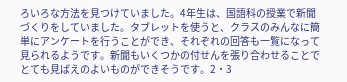ろいろな方法を見つけていました。4年生は、国語科の授業で新聞づくりをしていました。タブレットを使うと、クラスのみんなに簡単にアンケートを行うことができ、それぞれの回答も一覧になって見られるようです。新聞もいくつかの付せんを張り合わせることでとても見ばえのよいものができそうです。2・3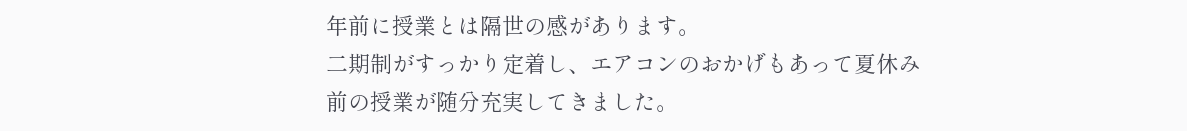年前に授業とは隔世の感があります。
二期制がすっかり定着し、エアコンのおかげもあって夏休み前の授業が随分充実してきました。